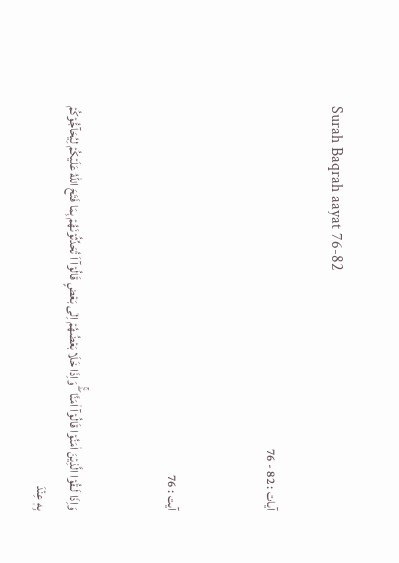Surah Baqrah aayat 76-82

آیات : 82 - 76


آیت : 76


وَاِذَا لَـقُوۡا الَّذِيۡنَ اٰمَنُوۡا قَالُوۡآ اٰمَنَّا  ۖۚ وَاِذَا خَلَا بَعۡضُهُمۡ اِلٰى بَعۡضٍ قَالُوۡآ اَ تُحَدِّثُوۡنَهُمۡ بِمَا فَتَحَ اللّٰهُ عَلَيۡكُمۡ لِيُحَآجُّوۡكُمۡ بِهٖ عِنۡدَ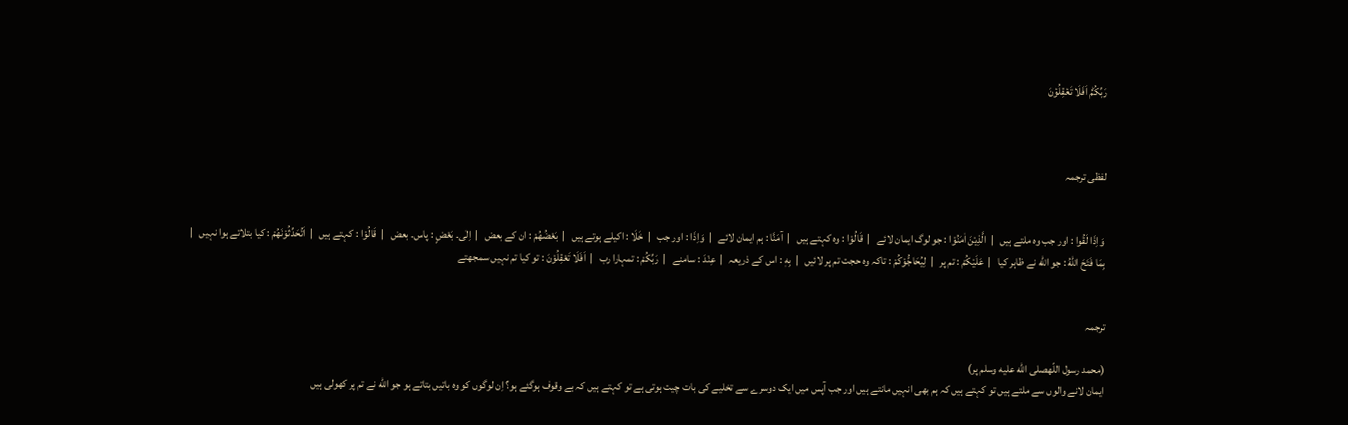رَبِّكُمۡ‌ؕ اَفَلَا تَعۡقِلُوۡنَ



لفظی ترجمہ


 وَاِذَا لَقُوا : اور جب وہ ملتے ہیں   |  الَّذِیْنَ اٰمَنُوْا : جو لوگ ایمان لائے   |  قَالُوْا : وہ کہتے ہیں   |  آمَنَّا : ہم ایمان لائے   |  وَاِذَا : اور جب   |  خَلَا : اکیلے ہوتے ہیں   |  بَعْضُهُمْ : ان کے بعض   |  اِلٰى۔ بَعْضٍ : پاس۔ بعض   |  قَالُوْا : کہتے ہیں   |  اَتُحَدِّثُوْنَهُمْ : کیا بتلاتے ہوا نہیں   |  بِمَا فَتَحَ اللّٰهُ : جو اللّٰه نے ظاہر کیا   |  عَلَيْكُمْ : تم پر   |  لِيُحَاجُّوْكُمْ : تاکہ وہ حجت تم پر لائیں   |  بِهٖ : اس کے ذریعہ   |  عِنْدَ : سامنے   |  رَبِّكُمْ : تمہارا رب   |  اَفَلَا تَعْقِلُوْنَ : تو کیا تم نہیں سمجھتے


ترجمہ

(محمد رسول اللّهصلى الله عليه وسلم پر)
ایمان لانے والوں سے ملتے ہیں تو کہتے ہیں کہ ہم بھی انہیں مانتے ہیں اور جب آپس میں ایک دوسرے سے تخلیے کی بات چیت ہوتی ہے تو کہتے ہیں کہ بے وقوف ہوگئے ہو؟ اِن لوگوں کو وہ باتیں بتاتے ہو جو اللّٰه نے تم پر کھولی ہیں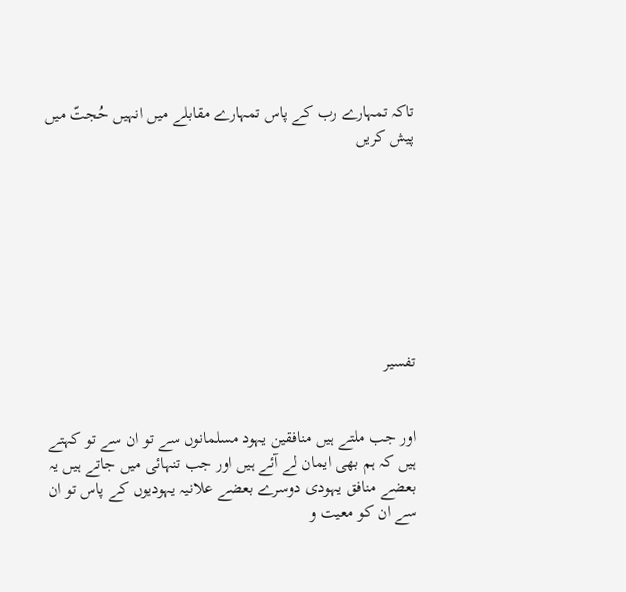تاکہ تمہارے رب کے پاس تمہارے مقابلے میں انہیں حُجتّ میں پیش کریں








تفسیر


اور جب ملتے ہیں منافقین یہود مسلمانوں سے تو ان سے تو کہتے ہیں کہ ہم بھی ایمان لے آئے ہیں اور جب تنہائی میں جاتے ہیں یہ بعضے منافق یہودی دوسرے بعضے علانیہ یہودیوں کے پاس تو ان سے ان کو معیت و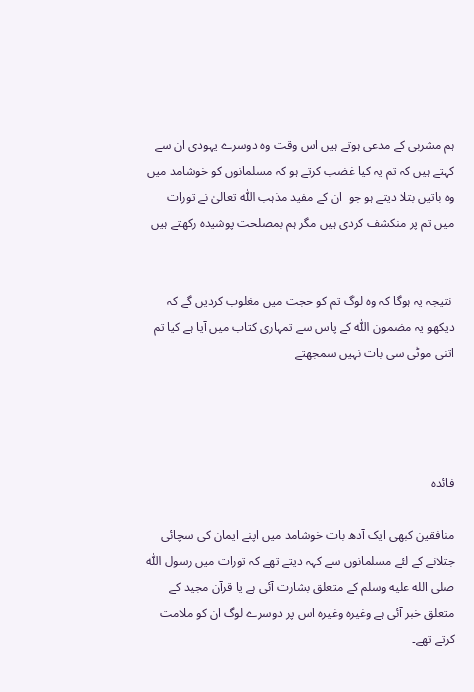ہم مشربی کے مدعی ہوتے ہیں اس وقت وہ دوسرے یہودی ان سے کہتے ہیں کہ تم یہ کیا غضب کرتے ہو کہ مسلمانوں کو خوشامد میں وہ باتیں بتلا دیتے ہو جو  ان کے مفید مذہب اللّٰه تعالیٰ نے تورات میں تم پر منکشف کردی ہیں مگر ہم بمصلحت پوشیدہ رکھتے ہیں


 نتیجہ یہ ہوگا کہ وہ لوگ تم کو حجت میں مغلوب کردیں گے کہ دیکھو یہ مضمون اللّٰه کے پاس سے تمہاری کتاب میں آیا ہے کیا تم اتنی موٹی سی بات نہیں سمجھتے




فائدہ

منافقین کبھی ایک آدھ بات خوشامد میں اپنے ایمان کی سچائی جتلانے کے لئے مسلمانوں سے کہہ دیتے تھے کہ تورات میں رسول اللّٰه  صلى الله عليه وسلم کے متعلق بشارت آئی ہے یا قرآن مجید کے متعلق خبر آئی ہے وغیرہ وغیرہ اس پر دوسرے لوگ ان کو ملامت کرتے تھے۔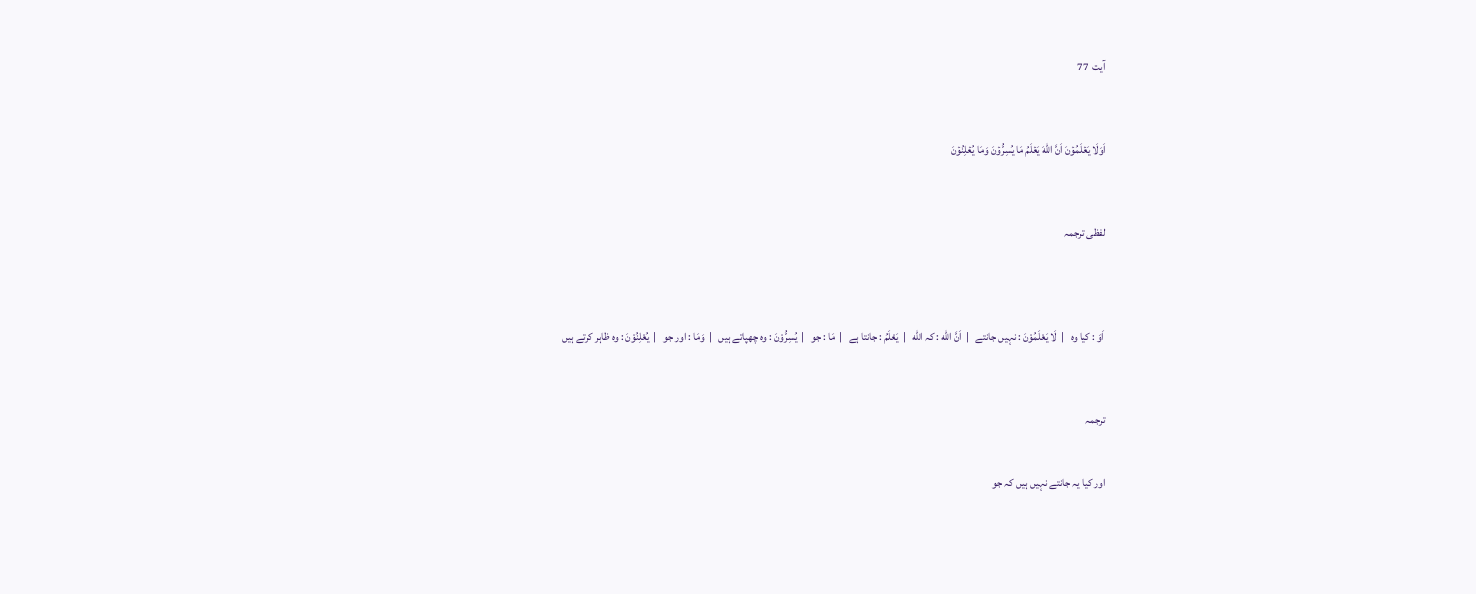آیت  77



اَوَلَا يَعۡلَمُوۡنَ اَنَّ اللّٰهَ يَعۡلَمُ مَا يُسِرُّوۡنَ وَمَا يُعۡلِنُوۡنَ



لفظی ترجمہ




 اَوَ : کیا وہ   |  لَا يَعْلَمُوْنَ : نہیں جانتے   |  اَنَّ اللّٰه : کہ اللّٰه   |  يَعْلَمُ : جانتا ہے   |  مَا : جو   |  يُسِرُّوْنَ : وہ چھپاتے ہیں   |  وَمَا : اور جو   |  يُعْلِنُوْنَ : وہ ظاہر کرتے ہیں



ترجمہ


اور کیا یہ جانتے نہیں ہیں کہ جو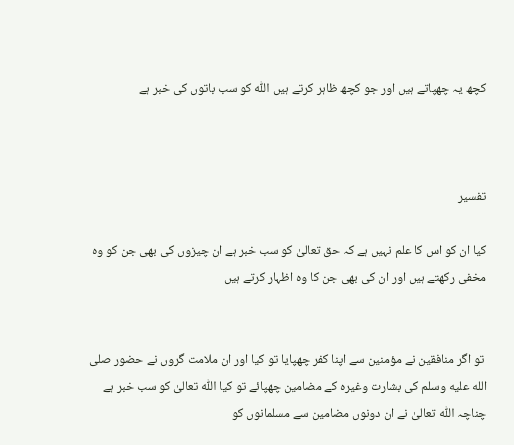کچھ یہ چھپاتے ہیں اور جو کچھ ظاہر کرتے ہیں اللّٰه کو سب باتوں کی خبر ہے



تفسیر

کیا ان کو اس کا علم نہیں ہے کہ حق تعالیٰ کو سب خبر ہے ان چیزوں کی بھی جن کو وہ مخفی رکھتے ہیں اور ان کی بھی جن کا وہ اظہار کرتے ہیں


 تو اگر منافقین نے مؤمنین سے اپنا کفر چھپایا تو کیا اور ان ملامت گروں نے حضور صلى الله عليه وسلم کی بشارت وغیرہ کے مضامین چھپائے تو کیا اللّٰه تعالیٰ کو سب خبر ہے چناچہ اللّٰه تعالیٰ نے ان دونوں مضامین سے مسلمانوں کو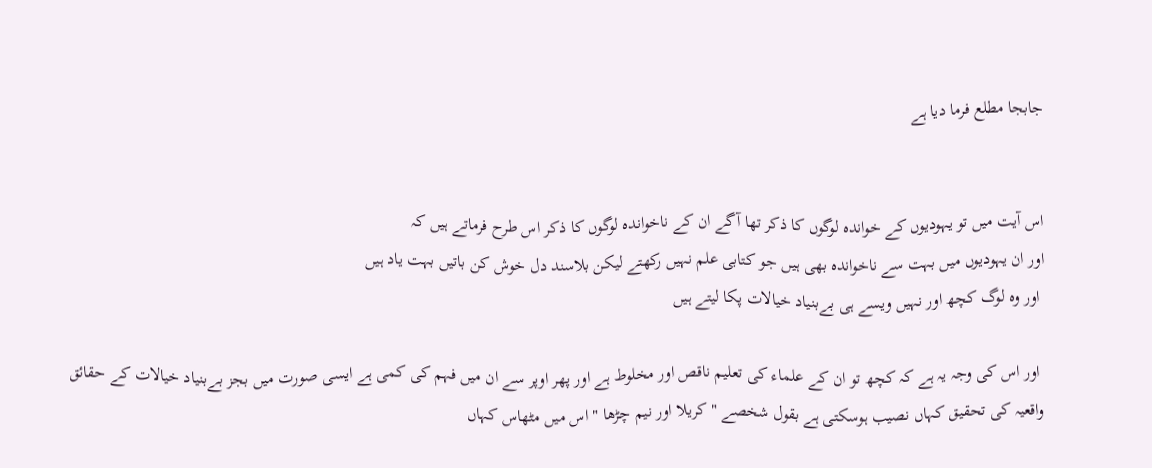جابجا مطلع فرما دیا ہے


اس آیت میں تو یہودیوں کے خواندہ لوگوں کا ذکر تھا آگے ان کے ناخواندہ لوگوں کا ذکر اس طرح فرماتے ہیں کہ
اور ان یہودیوں میں بہت سے ناخواندہ بھی ہیں جو کتابی علم نہیں رکھتے لیکن بلاسند دل خوش کن باتیں بہت یاد ہیں
 اور وہ لوگ کچھ اور نہیں ویسے ہی بےبنیاد خیالات پکا لیتے ہیں

 اور اس کی وجہ یہ ہے کہ کچھ تو ان کے علماء کی تعلیم ناقص اور مخلوط ہے اور پھر اوپر سے ان میں فہم کی کمی ہے ایسی صورت میں بجز بےبنیاد خیالات کے حقائق واقعیہ کی تحقیق کہاں نصیب ہوسکتی ہے بقول شخصے " کریلا اور نیم چڑھا " اس میں مٹھاس کہاں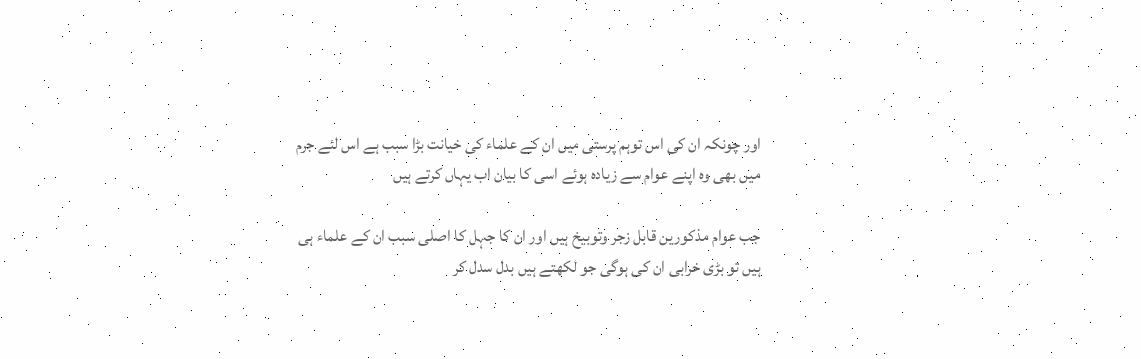اور چونکہ ان کی اس توہم پرستی میں ان کے علماء کی خیانت بڑا سبب ہے اس لئے جرم میں بھی وہ اپنے عوام سے زیادہ ہوئے اسی کا بیان اب یہاں کرتے ہیں

جب عوام مذکورین قابل زجر وتوبیخ ہیں اور ان کا جہل کا اصلی سبب ان کے علماء ہی ہیں تو بڑی خرابی ان کی ہوگی جو لکھتے ہیں بدل سدل کر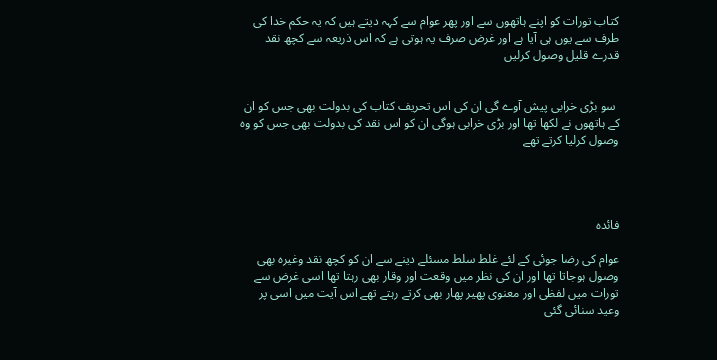کتاب تورات کو اپنے ہاتھوں سے اور پھر عوام سے کہہ دیتے ہیں کہ یہ حکم خدا کی طرف سے یوں ہی آیا ہے اور غرض صرف یہ ہوتی ہے کہ اس ذریعہ سے کچھ نقد قدرے قلیل وصول کرلیں


 سو بڑی خرابی پیش آوے گی ان کی اس تحریف کتاب کی بدولت بھی جس کو ان کے ہاتھوں نے لکھا تھا اور بڑی خرابی ہوگی ان کو اس نقد کی بدولت بھی جس کو وہ وصول کرلیا کرتے تھے




فائدہ

عوام کی رضا جوئی کے لئے غلط سلط مسئلے دینے سے ان کو کچھ نقد وغیرہ بھی وصول ہوجاتا تھا اور ان کی نظر میں وقعت اور وقار بھی رہتا تھا اسی غرض سے تورات میں لفظی اور معنوی پھیر پھار بھی کرتے رہتے تھے اس آیت میں اسی پر وعید سنائی گئی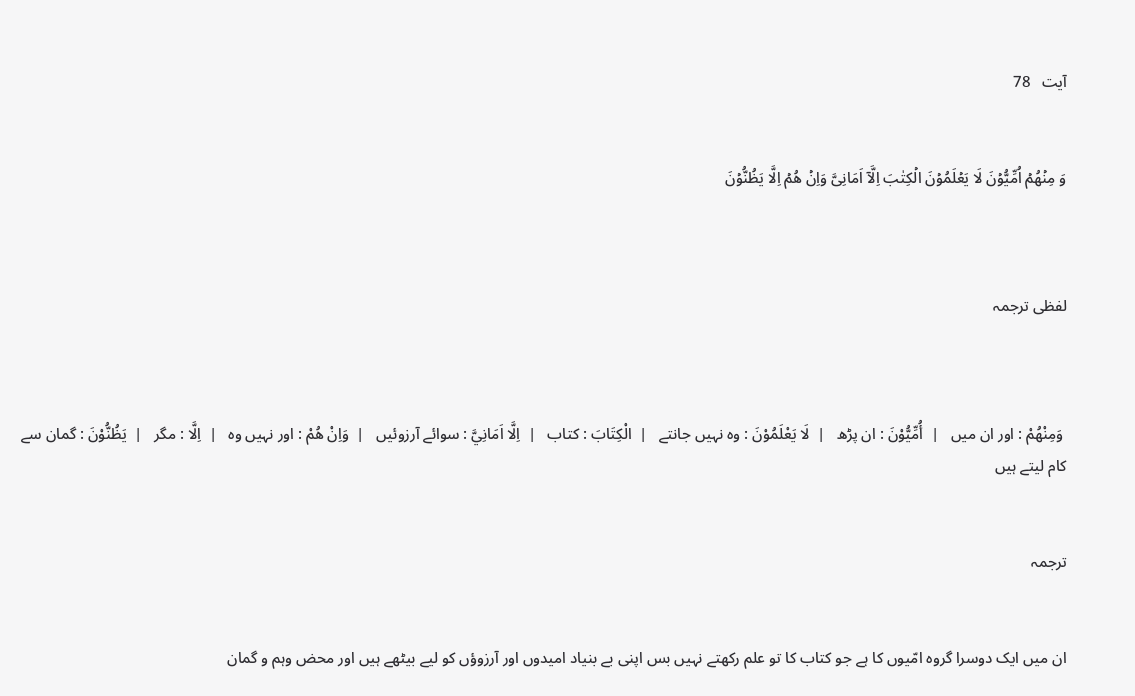آیت   78


وَ مِنۡهُمۡ اُمِّيُّوۡنَ لَا يَعۡلَمُوۡنَ الۡكِتٰبَ اِلَّاۤ اَمَانِىَّ وَاِنۡ هُمۡ اِلَّا يَظُنُّوۡنَ



لفظی ترجمہ



 وَمِنْهُمْ : اور ان میں   |  أُمِّيُّوْنَ : ان پڑھ   |  لَا يَعْلَمُوْنَ : وہ نہیں جانتے   |  الْكِتَابَ : کتاب   |  اِلَّا اَمَانِيَّ : سوائے آرزوئیں   |  وَاِنْ هُمْ : اور نہیں وہ   |  اِلَّا : مگر   |  يَظُنُّوْنَ : گمان سے کام لیتے ہیں


ترجمہ


ان میں ایک دوسرا گروہ امّیوں کا ہے جو کتاب کا تو علم رکھتے نہیں بس اپنی بے بنیاد امیدوں اور آرزوؤں کو لیے بیٹھے ہیں اور محض وہم و گمان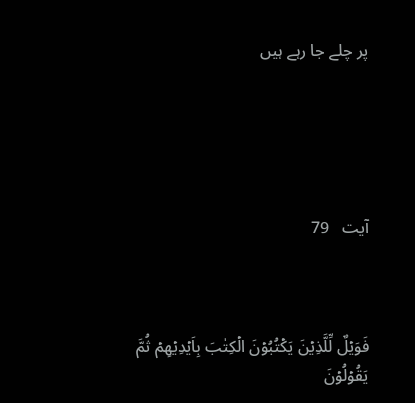پر چلے جا رہے ہیں





آیت   79



فَوَيۡلٌ لِّلَّذِيۡنَ يَكۡتُبُوۡنَ الۡكِتٰبَ بِاَيۡدِيۡهِمۡ ثُمَّ يَقُوۡلُوۡنَ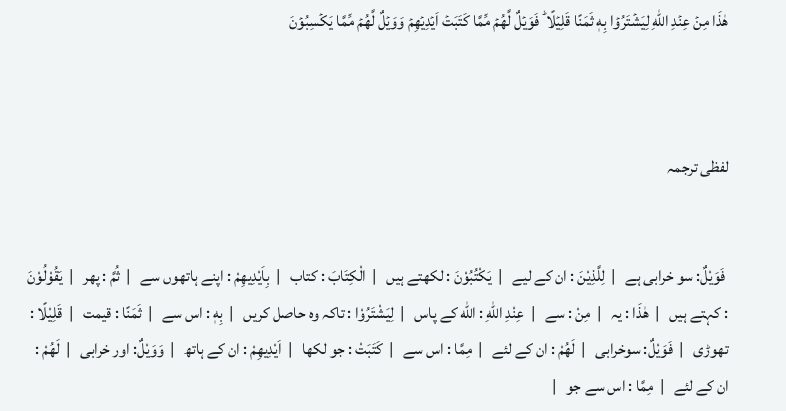هٰذَا مِنۡ عِنۡدِ اللّٰهِ لِيَشۡتَرُوۡا بِهٖ ثَمَنًا قَلِيۡلًا ؕ فَوَيۡلٌ لَّهُمۡ مِّمَّا کَتَبَتۡ اَيۡدِيۡهِمۡ وَوَيۡلٌ لَّهُمۡ مِّمَّا يَكۡسِبُوۡنَ



لفظی ترجمہ


 فَوَيْلٌ: سو خرابی ہے   |  لِلَّذِیْنَ : ان کے لیے   |  يَكْتُبُوْنَ : لکھتے ہیں   |  الْكِتَابَ : کتاب   |  بِاَيْدِيهِمْ : اپنے ہاتھوں سے   |  ثُمَّ : پھر   |  يَقُوْلُوْنَ : کہتے ہیں   |  هٰذَا : یہ   |  مِنْ : سے   |  عِنْدِ اللّٰهِ : اللّٰه کے پاس   |  لِيَشْتَرُوْا : تاکہ وہ حاصل کریں   |  بِهٖ : اس سے   |  ثَمَنًا : قیمت   |  قَلِیْلًا : تھوڑی   |  فَوَيْلٌ: سوخرابی   |  لَهُمْ : ان کے لئے   |  مِمَّا : اس سے   |  کَتَبَتْ : جو لکھا   |  اَيْدِيهِمْ : ان کے ہاتھ   |  وَوَيْلٌ: اور خرابی   |  لَهُمْ : ان کے لئے   |  مِمَّا : اس سے جو   |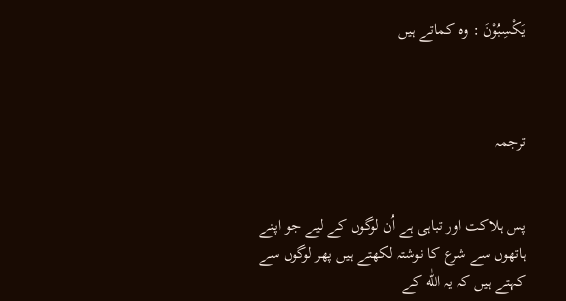يَكْسِبُوْنَ : وہ کماتے ہیں



ترجمہ


پس ہلاکت اور تباہی ہے اُن لوگوں کے لیے جو اپنے ہاتھوں سے شرع کا نوشتہ لکھتے ہیں پھر لوگوں سے کہتے ہیں کہ یہ اللّٰه کے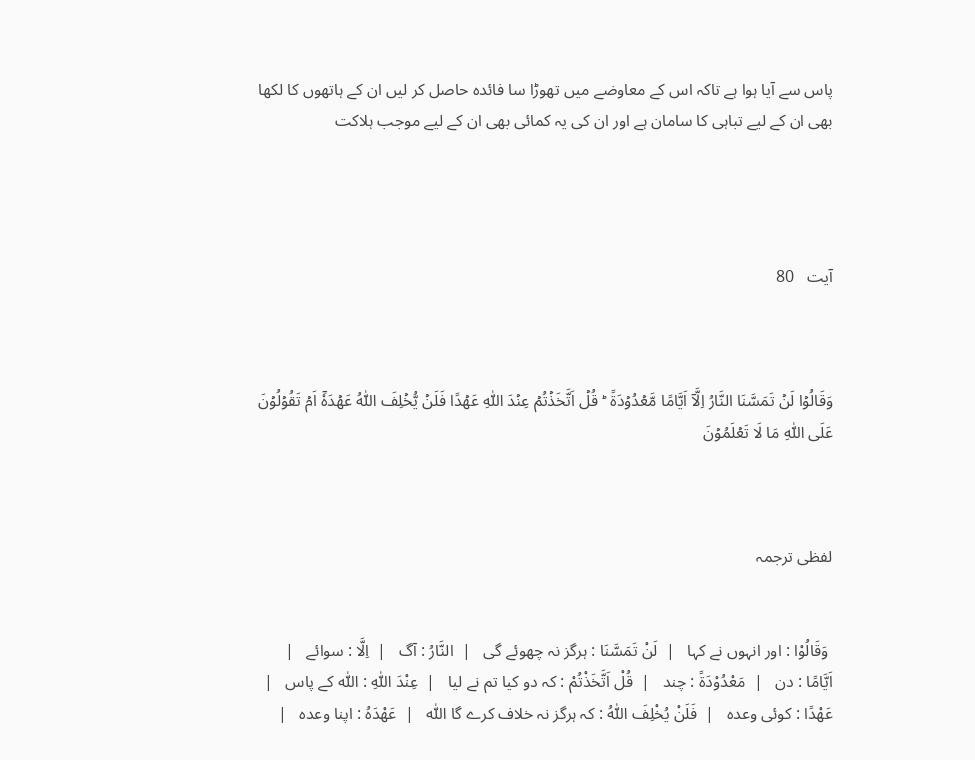پاس سے آیا ہوا ہے تاکہ اس کے معاوضے میں تھوڑا سا فائدہ حاصل کر لیں ان کے ہاتھوں کا لکھا بھی ان کے لیے تباہی کا سامان ہے اور ان کی یہ کمائی بھی ان کے لیے موجب ہلاکت




آیت   80



وَقَالُوۡا لَنۡ تَمَسَّنَا النَّارُ اِلَّاۤ اَيَّامًا مَّعۡدُوۡدَةً ‌ ؕ قُلۡ اَتَّخَذۡتُمۡ عِنۡدَ اللّٰهِ عَهۡدًا فَلَنۡ يُّخۡلِفَ اللّٰهُ عَهۡدَهٗۤ‌ اَمۡ تَقُوۡلُوۡنَ عَلَى اللّٰهِ مَا لَا تَعۡلَمُوۡنَ



لفظی ترجمہ


 وَقَالُوْا : اور انہوں نے کہا   |  لَنْ تَمَسَّنَا : ہرگز نہ چھوئے گی   |  النَّارُ : آگ   |  اِلَّا : سوائے   |  اَيَّامًا : دن   |  مَعْدُوْدَةً : چند   |  قُلْ اَتَّخَذْتُمْ : کہ دو کیا تم نے لیا   |  عِنْدَ اللّٰهِ : اللّٰه کے پاس   |  عَهْدًا : کوئی وعدہ   |  فَلَنْ يُخْلِفَ اللّٰهُ : کہ ہرگز نہ خلاف کرے گا اللّٰه   |  عَهْدَهُ : اپنا وعدہ   |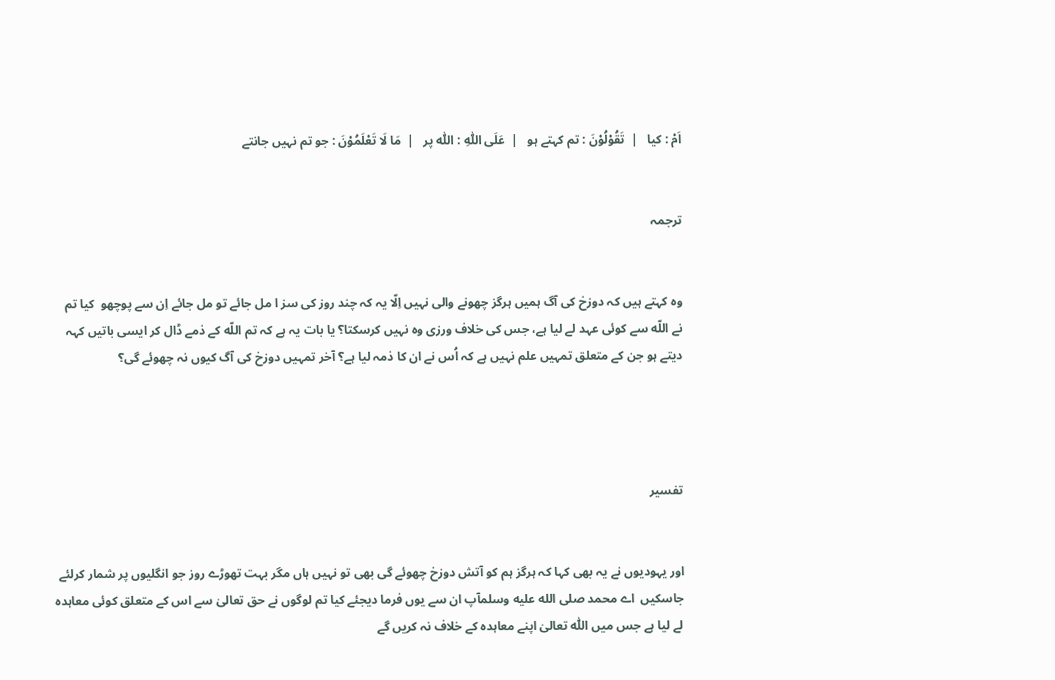اَمْ : کیا   |  تَقُوْلُوْنَ : تم کہتے ہو   |  عَلَى اللّٰهِ : اللّٰه پر   |  مَا لَا تَعْلَمُوْنَ : جو تم نہیں جانتے


ترجمہ


وہ کہتے ہیں کہ دوزخ کی آگ ہمیں ہرگز چھونے والی نہیں اِلّا یہ کہ چند روز کی سز ا مل جائے تو مل جائے اِن سے پوچھو  کیا تم نے اللّه سے کوئی عہد لے لیا ہے، جس کی خلاف ورزی وہ نہیں کرسکتا؟ یا بات یہ ہے کہ تم اللّه کے ذمے ڈال کر ایسی باتیں کہہ دیتے ہو جن کے متعلق تمہیں علم نہیں ہے کہ اُس نے ان کا ذمہ لیا ہے؟ آخر تمہیں دوزخ کی آگ کیوں نہ چھوئے گی؟




تفسیر


اور یہودیوں نے یہ بھی کہا کہ ہرگز ہم کو آتش دوزخ چھوئے گی بھی تو نہیں ہاں مگر بہت تھوڑے روز جو انگلیوں پر شمار کرلئے جاسکیں  اے محمد صلى الله عليه وسلمآپ ان سے یوں فرما دیجئے کیا تم لوگوں نے حق تعالیٰ سے اس کے متعلق کوئی معاہدہ لے لیا ہے جس میں اللّٰه تعالیٰ اپنے معاہدہ کے خلاف نہ کریں گے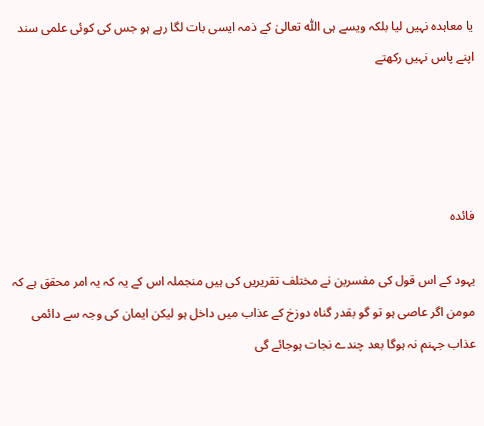یا معاہدہ نہیں لیا بلکہ ویسے ہی اللّٰه تعالیٰ کے ذمہ ایسی بات لگا رہے ہو جس کی کوئی علمی سند اپنے پاس نہیں رکھتے




فائدہ

یہود کے اس قول کی مفسرین نے مختلف تقریریں کی ہیں منجملہ اس کے یہ کہ یہ امر محقق ہے کہ مومن اگر عاصی ہو تو گو بقدر گناہ دوزخ کے عذاب میں داخل ہو لیکن ایمان کی وجہ سے دائمی عذاب جہنم نہ ہوگا بعد چندے نجات ہوجائے گی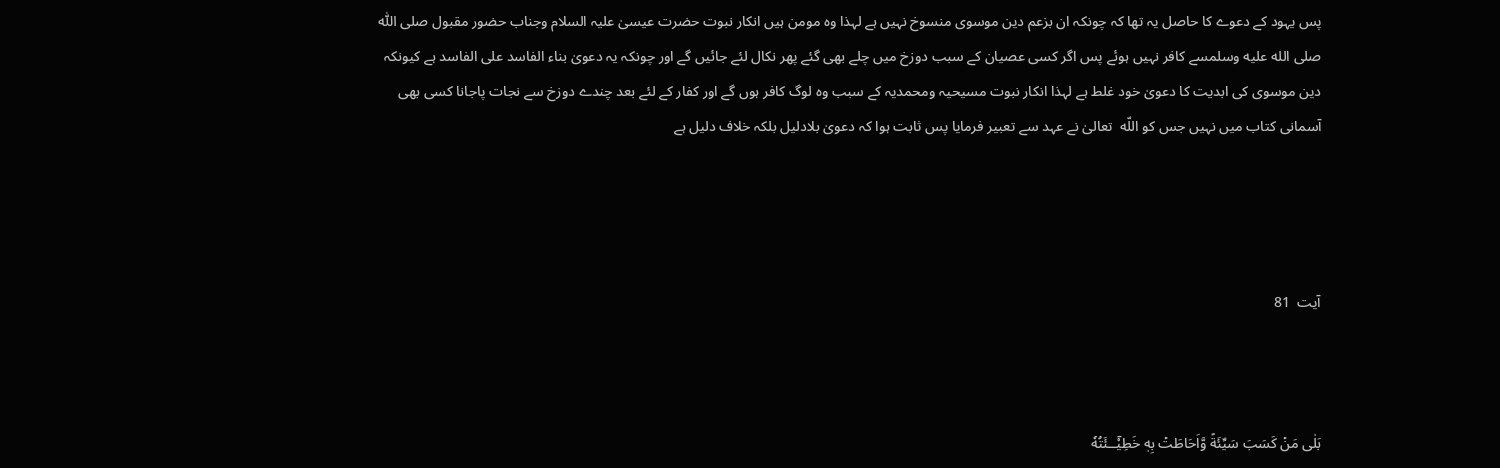پس یہود کے دعوے کا حاصل یہ تھا کہ چونکہ ان بزعم دین موسوی منسوخ نہیں ہے لہذا وہ مومن ہیں انکار نبوت حضرت عیسیٰ علیہ السلام وجناب حضور مقبول صلی اللّٰه صلى الله عليه وسلمسے کافر نہیں ہوئے پس اگر کسی عصیان کے سبب دوزخ میں چلے بھی گئے پھر نکال لئے جائیں گے اور چونکہ یہ دعویٰ بناء الفاسد علی الفاسد ہے کیونکہ دین موسوی کی ابدیت کا دعویٰ خود غلط ہے لہذا انکار نبوت مسیحیہ ومحمدیہ کے سبب وہ لوگ کافر ہوں گے اور کفار کے لئے بعد چندے دوزخ سے نجات پاجانا کسی بھی آسمانی کتاب میں نہیں جس کو اللّه  تعالیٰ نے عہد سے تعبیر فرمایا پس ثابت ہوا کہ دعویٰ بلادلیل بلکہ خلاف دلیل ہے




آیت  81



بَلٰى مَنۡ كَسَبَ سَيِّئَةً وَّاَحَاطَتۡ بِهٖ خَطِيْۤــئَتُهٗ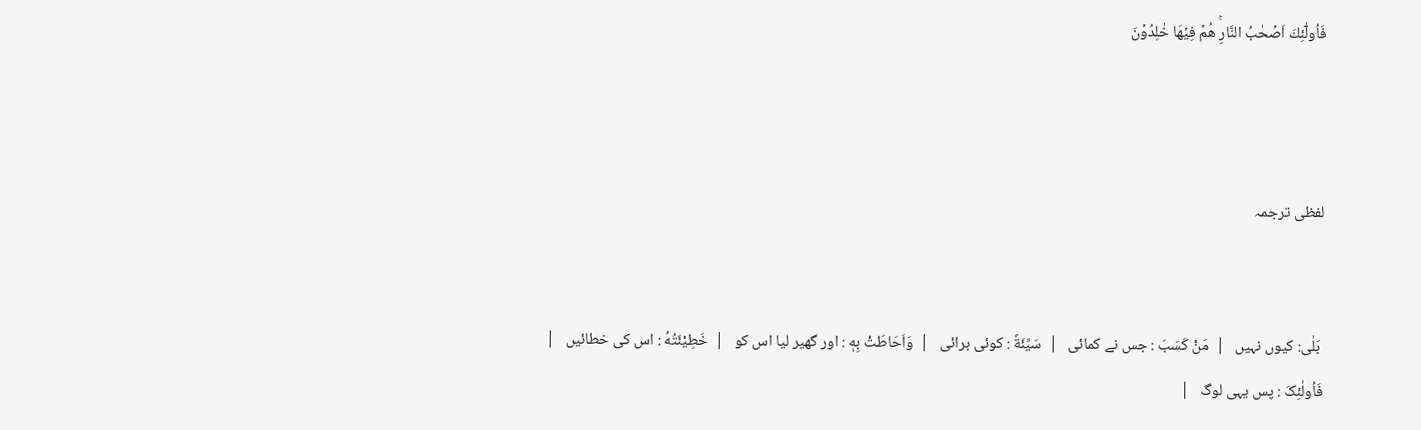فَاُولٰٓئِكَ اَصۡحٰبُ النَّارِ‌‌ۚ هُمۡ فِيۡهَا خٰلِدُوۡنَ



لفظی ترجمہ


 بَلٰى: کیوں نہیں   |  مَنْ کَسَبَ : جس نے کمائی   |  سَيِّئَةً : کوئی برائی   |  وَاَحَاطَتْ بِهٖ : اور گھیر لیا اس کو   |  خَطِیْئَتُهُ : اس کی خطائیں   |  فَاُولٰئِکَ : پس یہی لوگ   |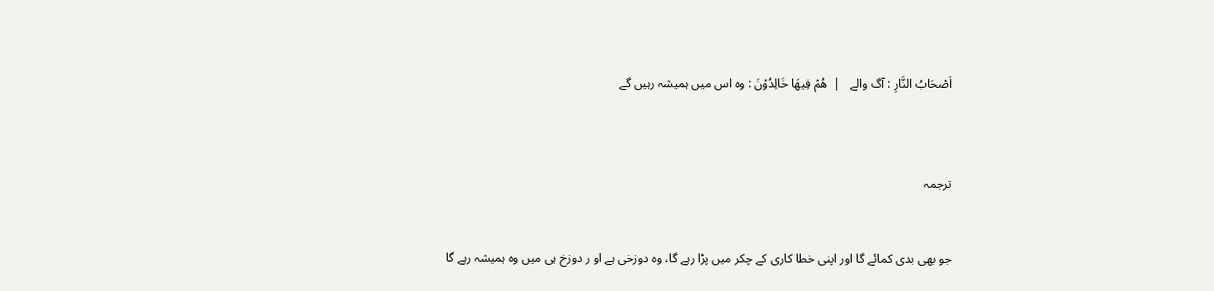اَصْحَابُ النَّارِ : آگ والے   |  هُمْ فِيهَا خَالِدُوْنَ : وہ اس میں ہمیشہ رہیں گے



ترجمہ


جو بھی بدی کمائے گا اور اپنی خطا کاری کے چکر میں پڑا رہے گا، وہ دوزخی ہے او ر دوزخ ہی میں وہ ہمیشہ رہے گا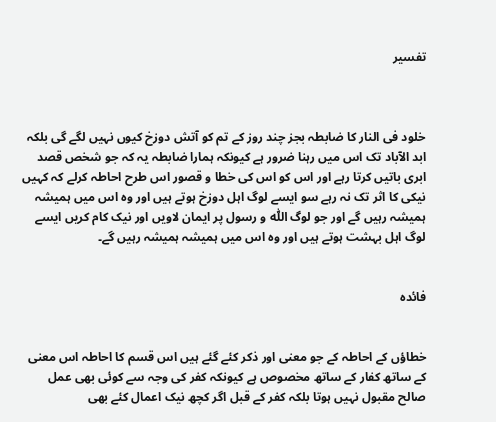تفسیر



خلود فی النار کا ضابطہ بجز چند روز کے تم کو آتش دوزخ کیوں نہیں لگے گی بلکہ ابد الآباد تک اس میں رہنا ضرور ہے کیونکہ ہمارا ضابطہ یہ کہ جو شخص قصد ابری باتیں کرتا رہے اور اس کو اس کی خطا و قصور اس طرح احاطہ کرلے کہ کہیں نیکی کا اثر تک نہ رہے سو ایسے لوگ اہل دوزخ ہوتے ہیں اور وہ اس میں ہمیشہ ہمیشہ رہیں گے اور جو لوگ اللّٰه و رسول پر ایمان لاویں اور نیک کام کریں ایسے لوگ اہل بہشت ہوتے ہیں اور وہ اس میں ہمیشہ ہمیشہ رہیں گے۔


فائدہ


خطاؤں کے احاطہ کے جو معنی اور ذکر کئے گئے ہیں اس قسم کا احاطہ اس معنی کے ساتھ کفار کے ساتھ مخصوص ہے کیونکہ کفر کی وجہ سے کوئی بھی عمل صالح مقبول نہیں ہوتا بلکہ کفر کے قبل اگر کچھ نیک اعمال کئے بھی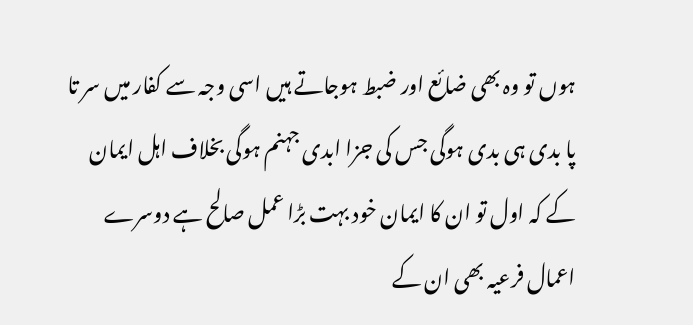ہوں تو وہ بھی ضائع اور ضبط ہوجاتے ہیں اسی وجہ سے کفار میں سر تا پا بدی ہی بدی ہوگی جس کی جزا ابدی جہنم ہوگی بخلاف اہل ایمان کے کہ اول تو ان کا ایمان خود بہت بڑا عمل صالح ہے دوسرے اعمال فرعیہ بھی ان کے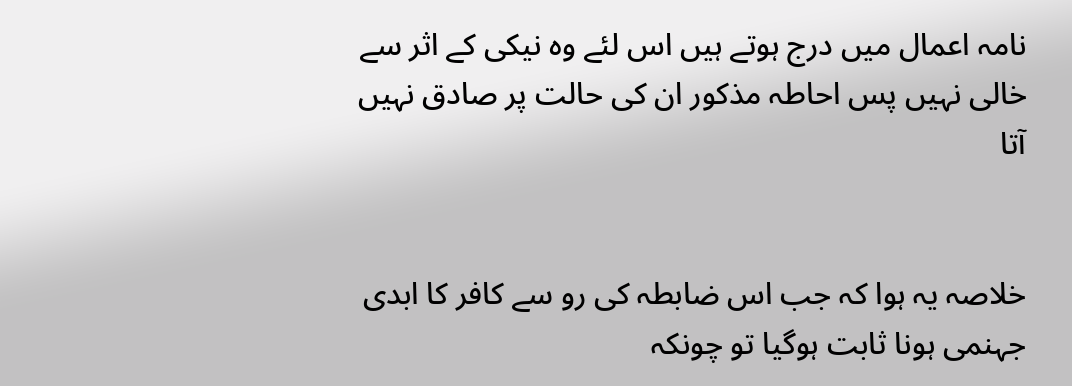نامہ اعمال میں درج ہوتے ہیں اس لئے وہ نیکی کے اثر سے خالی نہیں پس احاطہ مذکور ان کی حالت پر صادق نہیں آتا


خلاصہ یہ ہوا کہ جب اس ضابطہ کی رو سے کافر کا ابدی جہنمی ہونا ثابت ہوگیا تو چونکہ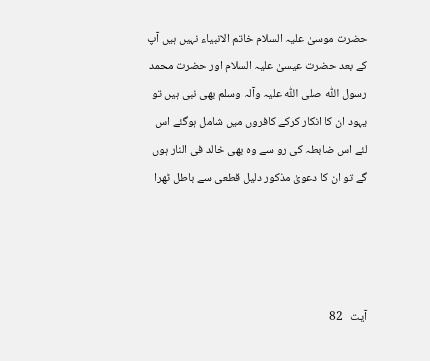حضرت موسیٰ علیہ السلام خاتم الانبیاء نہیں ہیں آپ کے بعد حضرت عیسیٰ علیہ السلام اور حضرت محمد رسول اللّٰه صلی اللّٰه علیہ وآلہ وسلم بھی نبی ہیں تو یہود ان کا انکار کرکے کافروں میں شامل ہوگئے اس لئے اس ضابطہ کی رو سے وہ بھی خالد فی النار ہوں گے تو ان کا دعویٰ مذکور دلیل قطعی سے باطل ٹھرا




آیت   82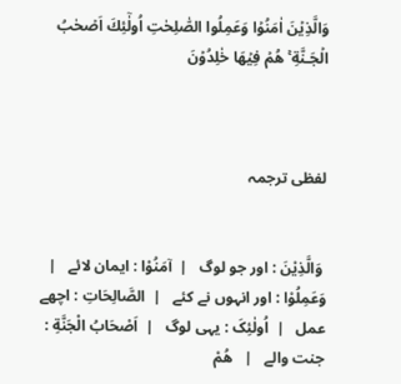وَالَّذِيۡنَ اٰمَنُوۡا وَعَمِلُوا الصّٰلِحٰتِ اُولٰٓئِكَ اَصۡحٰبُ الۡجَـنَّةِ ‌‌ۚ هُمۡ فِيۡهَا خٰلِدُوۡنَ



لفظی ترجمہ


 وَالَّذِیْنَ : اور جو لوگ   |  آمَنُوْا : ایمان لائے   |  وَعَمِلُوْا : اور انہوں نے کئے   |  الصَّالِحَاتِ : اچھے عمل   |  اُولٰئِکَ : یہی لوگ   |  اَصْحَابُ الْجَنَّةِ : جنت والے   |   هُمْ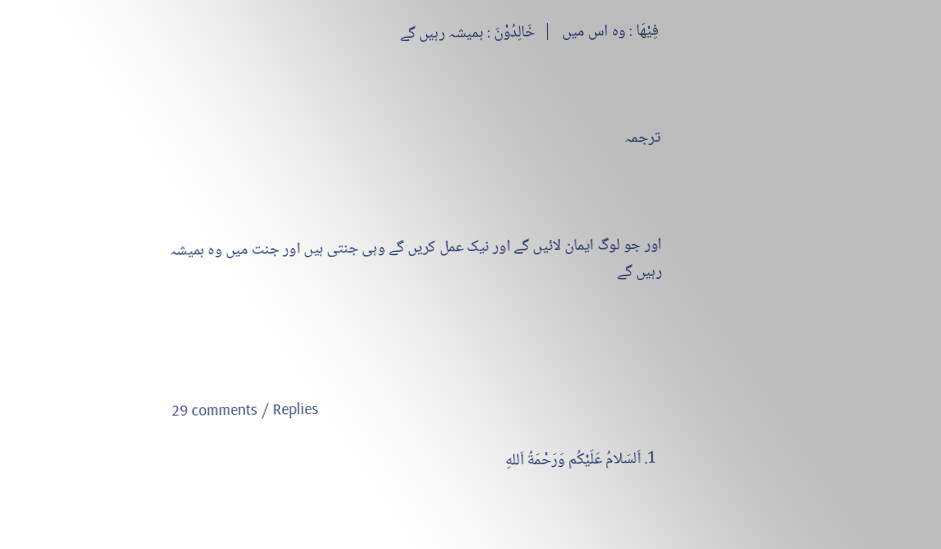فِیْهَا : وہ اس میں   |  خَالِدُوْنَ : ہمیشہ رہیں گے



ترجمہ



اور جو لوگ ایمان لائیں گے اور نیک عمل کریں گے وہی جنتی ہیں اور جنت میں وہ ہمیشہ رہیں گے




29 comments / Replies

  1. اَلسَلامُ عَلَيْكُم وَرَحْمَةُ اَللهِ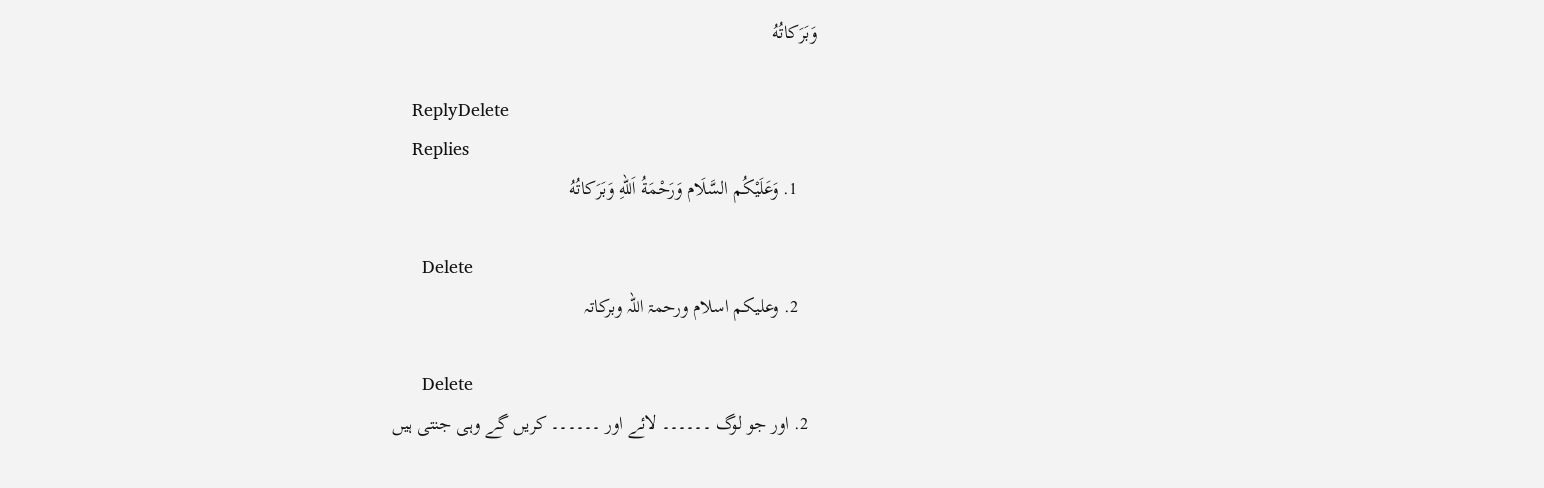وَبَرَكاتُهُ

    ReplyDelete
    Replies
    1. وَعَلَيْكُم السَّلَام وَرَحْمَةُ اَللهِ وَبَرَكاتُهُ

      Delete
    2. وعلیکم اسلام ورحمۃ اللہ وبرکاتہ

      Delete
  2. اور جو لوگ ۔۔۔۔۔۔ لائے اور ۔۔۔۔۔۔ کریں گے وہی جنتی ہیں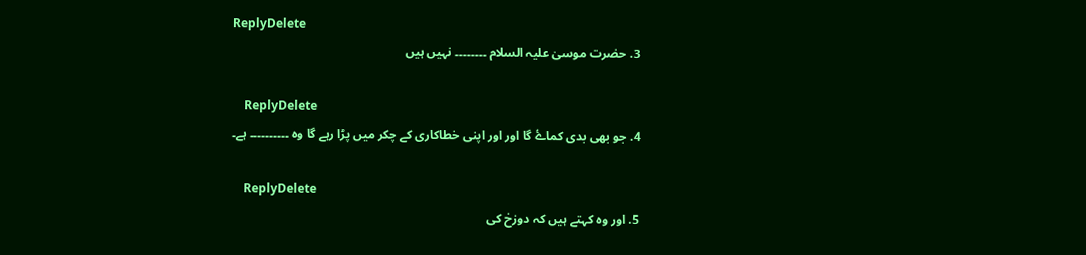ReplyDelete
  3. حضرت موسیٰ علیہ السلام ۔۔۔۔۔۔۔۔ نہیں ہیں

    ReplyDelete
  4. جو بھی بدی کماۓ گا اور اور اپنی خطاکاری کے چکر میں پڑا رہے گا وہ ۔۔۔۔۔۔۔۔۔۔ ہے۔

    ReplyDelete
  5. اور وہ کہتے ہیں کہ دوزخ کی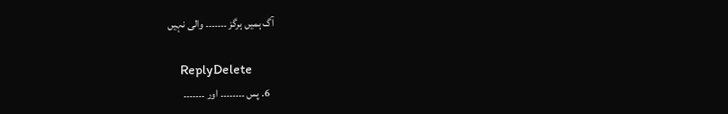آگ ہمیں ہرگز ۔۔۔۔۔۔۔ والی نہیں

    ReplyDelete
  6. پس ۔۔۔۔۔۔۔۔ اور ۔۔۔۔۔۔۔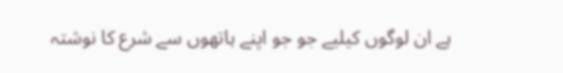ہے ان لوگوں کیلیے جو جو اپنے ہاتھوں سے شرع کا نوشتہ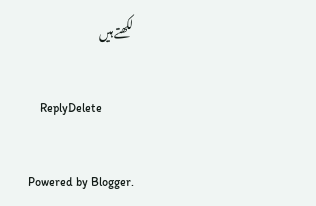لکھتے ہیں

    ReplyDelete

Powered by Blogger.